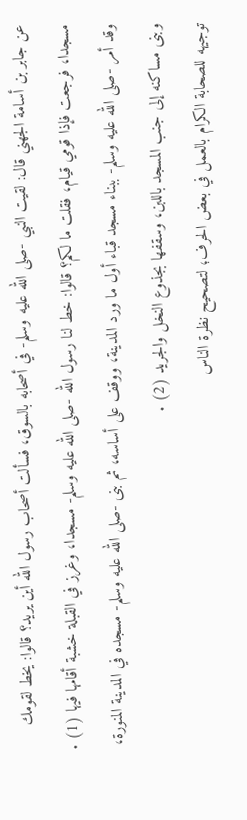عن جابر بن أسامة الجهني قال: لقيت النبي -صلى الله عليه وسلم- في أصحابه بالسوق، فسألت أصحاب رسول الله أين يريد؟ قالوا: يخط لقومك مسجدا، فرجعت فإذا قومي قيام، فقلت ما لكم؟ قالوا: خط لنا رسول الله -صلى الله عليه وسلم- مسجدا، وغرز في القبلة خشبة أقامها فيها (1) .
وقد أمر -صلى الله عليه وسلم- ببناء مسجد قباء أول ما ورد المدينة، ووقف على أساسه، ثم بنى -صلى الله عليه وسلم- مسجده في المدينة المنورة، وبنى مساكنه إلى جنب المسجد باللبن، وسقفها بجذوع النخل والجريد (2) .
توجيهه للصحابة الكرام بالعمل في بعض الحرف؛ لتصحيح نظرة الناس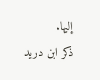إليها.
ذكر ابن دريد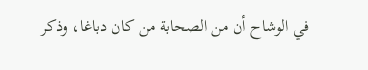في الوشاح أن من الصحابة من كان دباغا، وذكر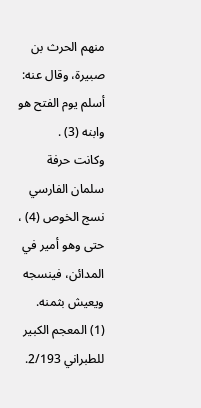منهم الحرث بن صبيرة، وقال عنه: أسلم يوم الفتح هو وابنه (3) .
وكانت حرفة سلمان الفارسي نسج الخوص (4) ، حتى وهو أمير في المدائن، فينسجه ويعيش بثمنه.
(1) المعجم الكبير للطبراني 2/193.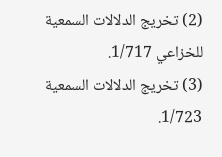(2) تخريج الدلالات السمعية للخزاعي 1/717.
(3) تخريج الدلالات السمعية 1/723.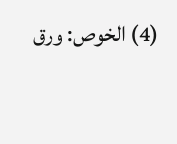(4) الخوص: ورق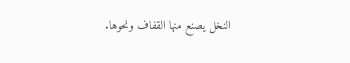النخل يصنع منها القفاف ونحوها.